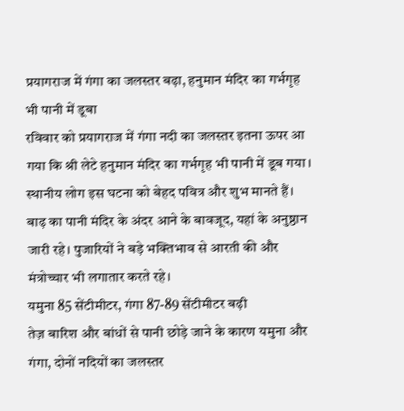प्रयागराज में गंगा का जलस्तर बढ़ा, हनुमान मंदिर का गर्भगृह भी पानी में डूबा
रविवार को प्रयागराज में गंगा नदी का जलस्तर इतना ऊपर आ गया कि श्री लेटे हनुमान मंदिर का गर्भगृह भी पानी में डूब गया। स्थानीय लोग इस घटना को बेहद पवित्र और शुभ मानते हैं।
बाढ़ का पानी मंदिर के अंदर आने के बावजूद, यहां के अनुष्ठान जारी रहे। पुजारियों ने बड़े भक्तिभाव से आरती की और मंत्रोच्चार भी लगातार करते रहे।
यमुना 85 सेंटीमीटर, गंगा 87-89 सेंटीमीटर बढ़ी
तेज़ बारिश और बांधों से पानी छोड़े जाने के कारण यमुना और गंगा, दोनों नदियों का जलस्तर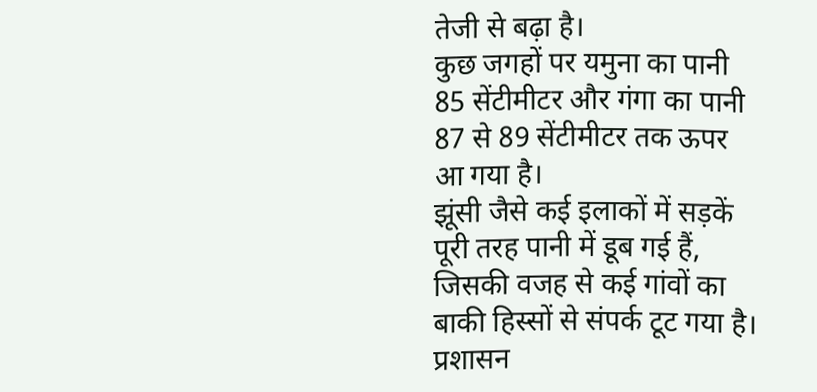तेजी से बढ़ा है।
कुछ जगहों पर यमुना का पानी 85 सेंटीमीटर और गंगा का पानी 87 से 89 सेंटीमीटर तक ऊपर आ गया है।
झूंसी जैसे कई इलाकों में सड़कें पूरी तरह पानी में डूब गई हैं, जिसकी वजह से कई गांवों का बाकी हिस्सों से संपर्क टूट गया है। प्रशासन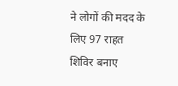ने लोगों की मदद के लिए 97 राहत शिविर बनाए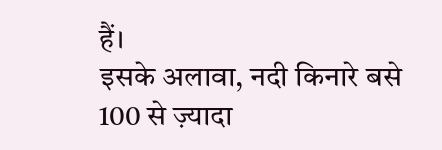हैं।
इसके अलावा, नदी किनारे बसे 100 से ज़्यादा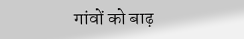गांवों को बाढ़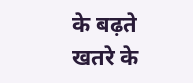के बढ़ते खतरे के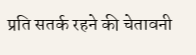प्रति सतर्क रहने की चेतावनी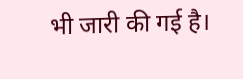भी जारी की गई है।